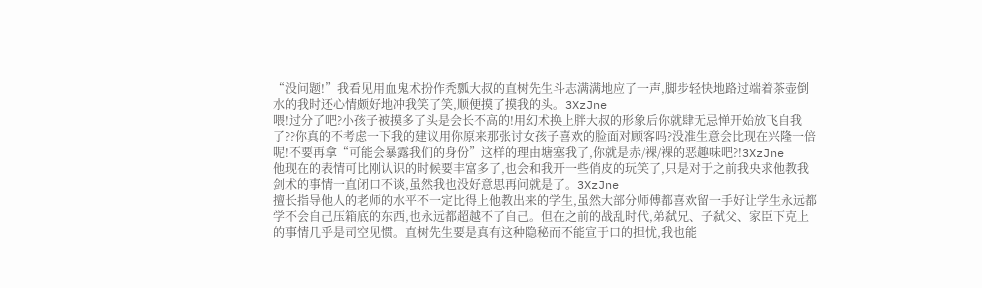“没问题!”我看见用血鬼术扮作秃瓢大叔的直树先生斗志满满地应了一声,脚步轻快地路过端着茶壶倒水的我时还心情颇好地冲我笑了笑,顺便摸了摸我的头。3XzJne
喂!过分了吧?小孩子被摸多了头是会长不高的!用幻术换上胖大叔的形象后你就肆无忌惮开始放飞自我了??你真的不考虑一下我的建议用你原来那张讨女孩子喜欢的脸面对顾客吗?没准生意会比现在兴隆一倍呢!不要再拿“可能会暴露我们的身份”这样的理由塘塞我了,你就是赤/裸/裸的恶趣味吧?!3XzJne
他现在的表情可比刚认识的时候要丰富多了,也会和我开一些俏皮的玩笑了,只是对于之前我央求他教我剑术的事情一直闭口不谈,虽然我也没好意思再问就是了。3XzJne
擅长指导他人的老师的水平不一定比得上他教出来的学生,虽然大部分师傅都喜欢留一手好让学生永远都学不会自己压箱底的东西,也永远都超越不了自己。但在之前的战乱时代,弟弑兄、子弑父、家臣下克上的事情几乎是司空见惯。直树先生要是真有这种隐秘而不能宣于口的担忧,我也能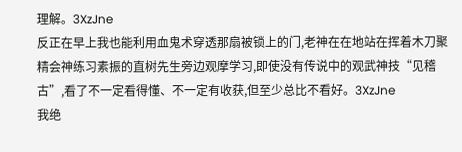理解。3XzJne
反正在早上我也能利用血鬼术穿透那扇被锁上的门,老神在在地站在挥着木刀聚精会神练习素振的直树先生旁边观摩学习,即使没有传说中的观武神技“见稽古”,看了不一定看得懂、不一定有收获,但至少总比不看好。3XzJne
我绝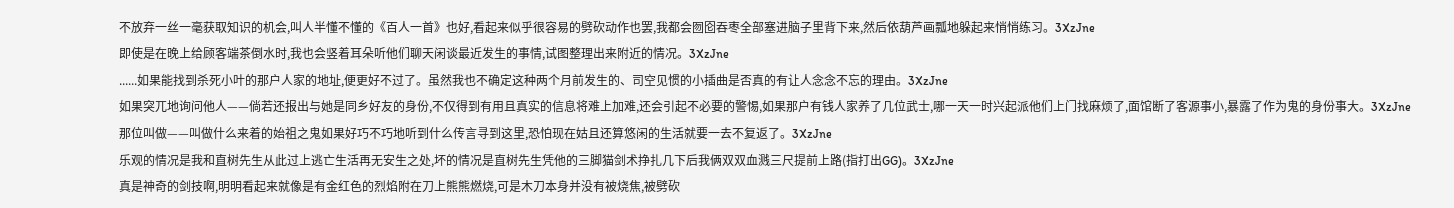不放弃一丝一毫获取知识的机会,叫人半懂不懂的《百人一首》也好,看起来似乎很容易的劈砍动作也罢,我都会囫囵吞枣全部塞进脑子里背下来,然后依葫芦画瓢地躲起来悄悄练习。3XzJne
即使是在晚上给顾客端茶倒水时,我也会竖着耳朵听他们聊天闲谈最近发生的事情,试图整理出来附近的情况。3XzJne
......如果能找到杀死小叶的那户人家的地址,便更好不过了。虽然我也不确定这种两个月前发生的、司空见惯的小插曲是否真的有让人念念不忘的理由。3XzJne
如果突兀地询问他人——倘若还报出与她是同乡好友的身份,不仅得到有用且真实的信息将难上加难,还会引起不必要的警惕,如果那户有钱人家养了几位武士,哪一天一时兴起派他们上门找麻烦了,面馆断了客源事小,暴露了作为鬼的身份事大。3XzJne
那位叫做——叫做什么来着的始祖之鬼如果好巧不巧地听到什么传言寻到这里,恐怕现在姑且还算悠闲的生活就要一去不复返了。3XzJne
乐观的情况是我和直树先生从此过上逃亡生活再无安生之处,坏的情况是直树先生凭他的三脚猫剑术挣扎几下后我俩双双血溅三尺提前上路(指打出GG)。3XzJne
真是神奇的剑技啊,明明看起来就像是有金红色的烈焰附在刀上熊熊燃烧,可是木刀本身并没有被烧焦,被劈砍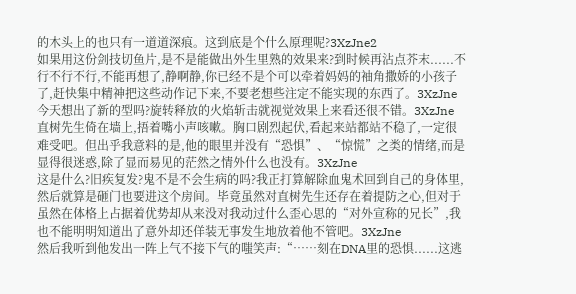的木头上的也只有一道道深痕。这到底是个什么原理呢?3XzJne2
如果用这份剑技切鱼片,是不是能做出外生里熟的效果来?到时候再沾点芥末......不行不行不行,不能再想了,静啊静,你已经不是个可以牵着妈妈的袖角撒娇的小孩子了,赶快集中精神把这些动作记下来,不要老想些注定不能实现的东西了。3XzJne
今天想出了新的型吗?旋转释放的火焰斩击就视觉效果上来看还很不错。3XzJne
直树先生倚在墙上,捂着嘴小声咳嗽。胸口剧烈起伏,看起来站都站不稳了,一定很难受吧。但出乎我意料的是,他的眼里并没有“恐惧”、“惊慌”之类的情绪,而是显得很迷惑,除了显而易见的茫然之情外什么也没有。3XzJne
这是什么?旧疾复发?鬼不是不会生病的吗?我正打算解除血鬼术回到自己的身体里,然后就算是砸门也要进这个房间。毕竟虽然对直树先生还存在着提防之心,但对于虽然在体格上占据着优势却从来没对我动过什么歪心思的“对外宣称的兄长”,我也不能明明知道出了意外却还佯装无事发生地放着他不管吧。3XzJne
然后我听到他发出一阵上气不接下气的嗤笑声:“……刻在DNA里的恐惧......这逃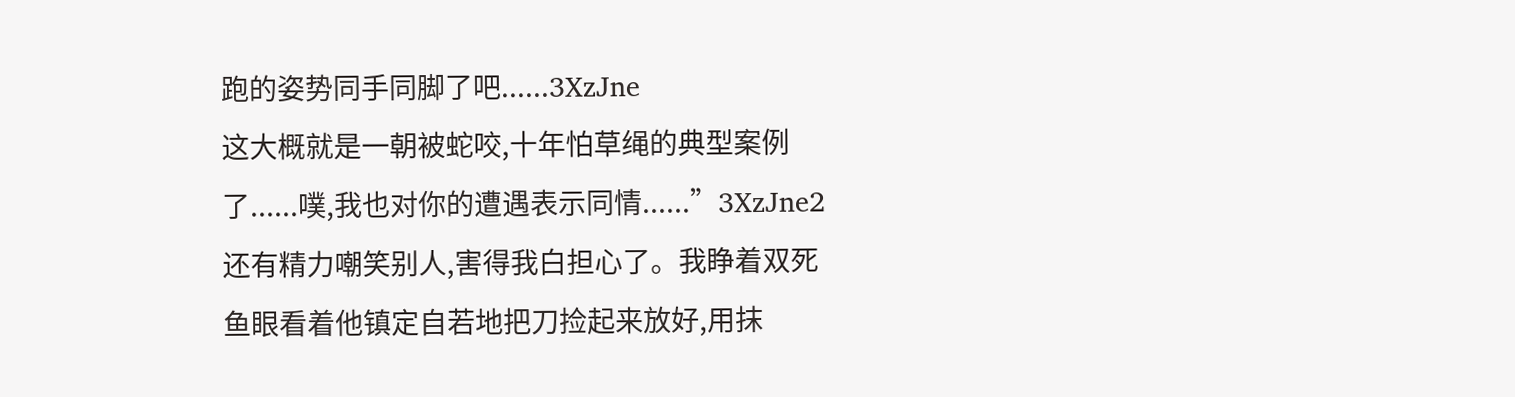跑的姿势同手同脚了吧......3XzJne
这大概就是一朝被蛇咬,十年怕草绳的典型案例了......噗,我也对你的遭遇表示同情......”3XzJne2
还有精力嘲笑别人,害得我白担心了。我睁着双死鱼眼看着他镇定自若地把刀捡起来放好,用抹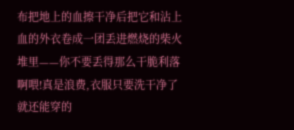布把地上的血擦干净后把它和沾上血的外衣卷成一团丢进燃烧的柴火堆里——你不要丢得那么干脆利落啊喂!真是浪费,衣服只要洗干净了就还能穿的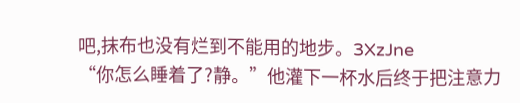吧,抹布也没有烂到不能用的地步。3XzJne
“你怎么睡着了?静。”他灌下一杯水后终于把注意力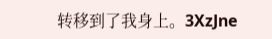转移到了我身上。3XzJne